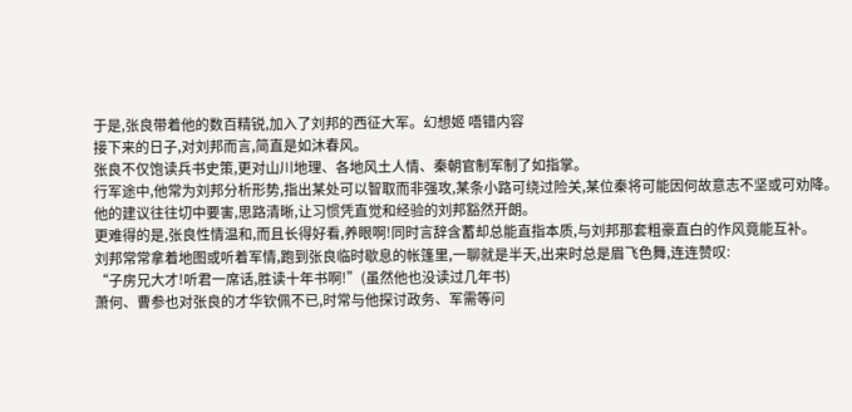于是,张良带着他的数百精锐,加入了刘邦的西征大军。幻想姬 唔错内容
接下来的日子,对刘邦而言,简直是如沐春风。
张良不仅饱读兵书史策,更对山川地理、各地风土人情、秦朝官制军制了如指掌。
行军途中,他常为刘邦分析形势,指出某处可以智取而非强攻,某条小路可绕过险关,某位秦将可能因何故意志不坚或可劝降。
他的建议往往切中要害,思路清晰,让习惯凭直觉和经验的刘邦豁然开朗。
更难得的是,张良性情温和,而且长得好看,养眼啊!同时言辞含蓄却总能直指本质,与刘邦那套粗豪直白的作风竟能互补。
刘邦常常拿着地图或听着军情,跑到张良临时歇息的帐篷里,一聊就是半天,出来时总是眉飞色舞,连连赞叹:
“子房兄大才!听君一席话,胜读十年书啊!”(虽然他也没读过几年书)
萧何、曹参也对张良的才华钦佩不已,时常与他探讨政务、军需等问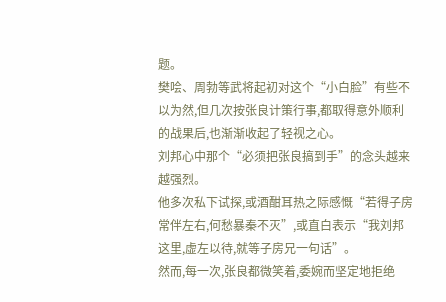题。
樊哙、周勃等武将起初对这个“小白脸”有些不以为然,但几次按张良计策行事,都取得意外顺利的战果后,也渐渐收起了轻视之心。
刘邦心中那个“必须把张良搞到手”的念头越来越强烈。
他多次私下试探,或酒酣耳热之际感慨“若得子房常伴左右,何愁暴秦不灭”,或直白表示“我刘邦这里,虚左以待,就等子房兄一句话”。
然而,每一次,张良都微笑着,委婉而坚定地拒绝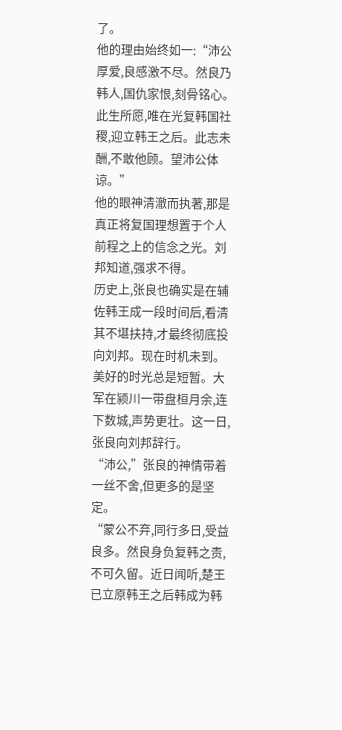了。
他的理由始终如一:“沛公厚爱,良感激不尽。然良乃韩人,国仇家恨,刻骨铭心。此生所愿,唯在光复韩国社稷,迎立韩王之后。此志未酬,不敢他顾。望沛公体谅。”
他的眼神清澈而执著,那是真正将复国理想置于个人前程之上的信念之光。刘邦知道,强求不得。
历史上,张良也确实是在辅佐韩王成一段时间后,看清其不堪扶持,才最终彻底投向刘邦。现在时机未到。
美好的时光总是短暂。大军在颍川一带盘桓月余,连下数城,声势更壮。这一日,张良向刘邦辞行。
“沛公,”张良的神情带着一丝不舍,但更多的是坚定。
“蒙公不弃,同行多日,受益良多。然良身负复韩之责,不可久留。近日闻听,楚王已立原韩王之后韩成为韩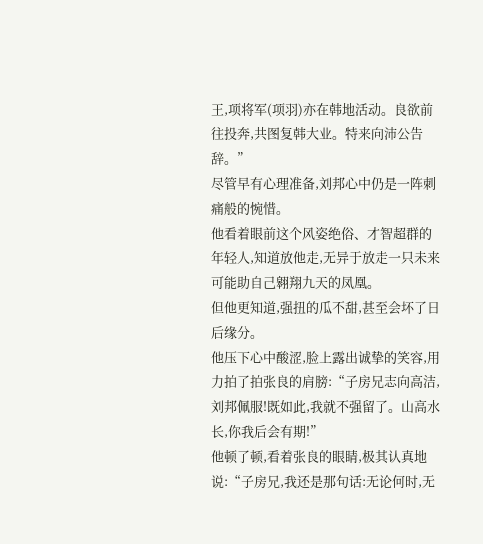王,项将军(项羽)亦在韩地活动。良欲前往投奔,共图复韩大业。特来向沛公告辞。”
尽管早有心理准备,刘邦心中仍是一阵刺痛般的惋惜。
他看着眼前这个风姿绝俗、才智超群的年轻人,知道放他走,无异于放走一只未来可能助自己翱翔九天的凤凰。
但他更知道,强扭的瓜不甜,甚至会坏了日后缘分。
他压下心中酸涩,脸上露出诚挚的笑容,用力拍了拍张良的肩膀:“子房兄志向高洁,刘邦佩服!既如此,我就不强留了。山高水长,你我后会有期!”
他顿了顿,看着张良的眼睛,极其认真地说:“子房兄,我还是那句话:无论何时,无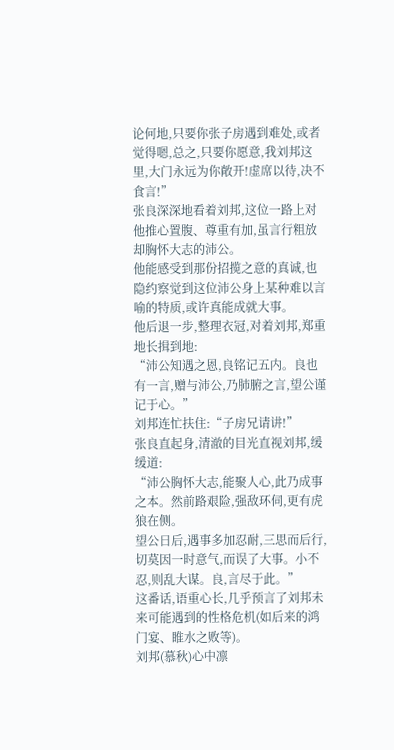论何地,只要你张子房遇到难处,或者觉得嗯,总之,只要你愿意,我刘邦这里,大门永远为你敞开!虚席以待,决不食言!”
张良深深地看着刘邦,这位一路上对他推心置腹、尊重有加,虽言行粗放却胸怀大志的沛公。
他能感受到那份招揽之意的真诚,也隐约察觉到这位沛公身上某种难以言喻的特质,或许真能成就大事。
他后退一步,整理衣冠,对着刘邦,郑重地长揖到地:
“沛公知遇之恩,良铭记五内。良也有一言,赠与沛公,乃肺腑之言,望公谨记于心。”
刘邦连忙扶住:“子房兄请讲!”
张良直起身,清澈的目光直视刘邦,缓缓道:
“沛公胸怀大志,能聚人心,此乃成事之本。然前路艰险,强敌环伺,更有虎狼在侧。
望公日后,遇事多加忍耐,三思而后行,切莫因一时意气,而误了大事。小不忍,则乱大谋。良,言尽于此。”
这番话,语重心长,几乎预言了刘邦未来可能遇到的性格危机(如后来的鸿门宴、睢水之败等)。
刘邦(慕秋)心中凛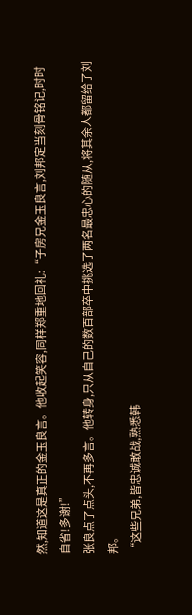然,知道这是真正的金玉良言。他收起笑容,同样郑重地回礼:“子房兄金玉良言,刘邦定当刻骨铭记,时时自省!多谢!”
张良点了点头,不再多言。他转身,只从自己的数百部卒中挑选了两名最忠心的随从,将其余人都留给了刘邦。
“这些兄弟,皆忠诚敢战,熟悉韩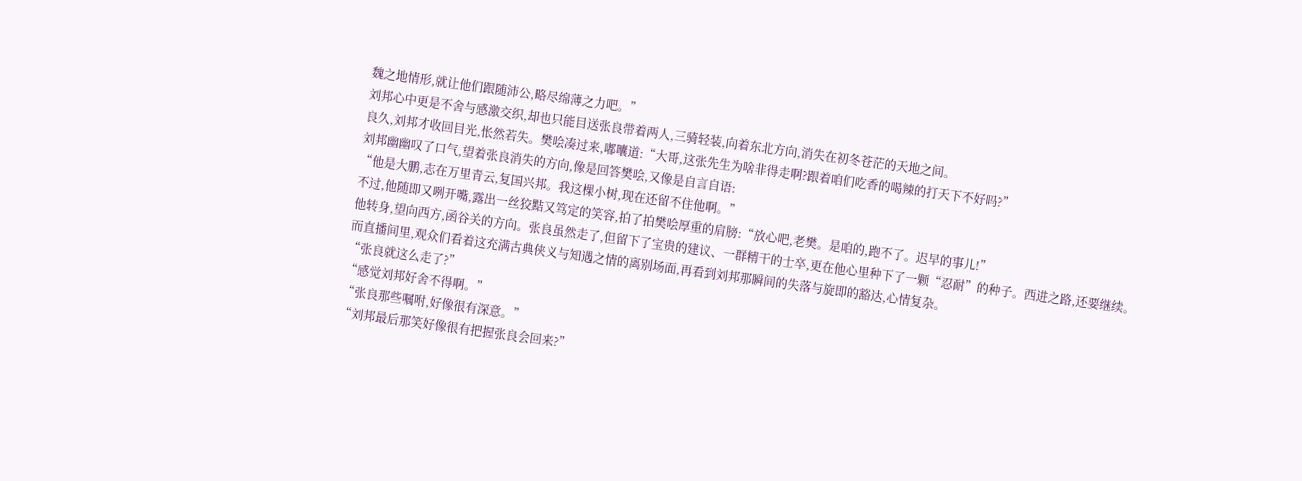魏之地情形,就让他们跟随沛公,略尽绵薄之力吧。”
刘邦心中更是不舍与感激交织,却也只能目送张良带着两人,三骑轻装,向着东北方向,消失在初冬苍茫的天地之间。
良久,刘邦才收回目光,怅然若失。樊哙凑过来,嘟囔道:“大哥,这张先生为啥非得走啊?跟着咱们吃香的喝辣的打天下不好吗?”
刘邦幽幽叹了口气,望着张良消失的方向,像是回答樊哙,又像是自言自语:
“他是大鹏,志在万里青云,复国兴邦。我这棵小树,现在还留不住他啊。”
不过,他随即又咧开嘴,露出一丝狡黠又笃定的笑容,拍了拍樊哙厚重的肩膀:“放心吧,老樊。是咱的,跑不了。迟早的事儿!”
他转身,望向西方,函谷关的方向。张良虽然走了,但留下了宝贵的建议、一群精干的士卒,更在他心里种下了一颗“忍耐”的种子。西进之路,还要继续。
而直播间里,观众们看着这充满古典侠义与知遇之情的离别场面,再看到刘邦那瞬间的失落与旋即的豁达,心情复杂。
“张良就这么走了?”
“感觉刘邦好舍不得啊。”
“张良那些嘱咐,好像很有深意。”
“刘邦最后那笑好像很有把握张良会回来?”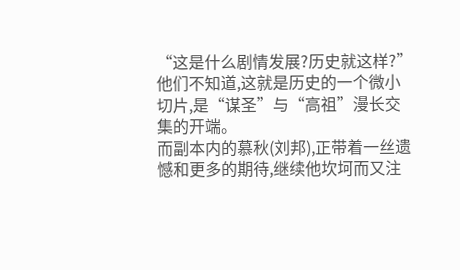“这是什么剧情发展?历史就这样?”
他们不知道,这就是历史的一个微小切片,是“谋圣”与“高祖”漫长交集的开端。
而副本内的慕秋(刘邦),正带着一丝遗憾和更多的期待,继续他坎坷而又注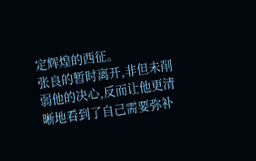定辉煌的西征。
张良的暂时离开,非但未削弱他的决心,反而让他更清晰地看到了自己需要弥补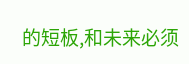的短板,和未来必须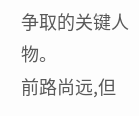争取的关键人物。
前路尚远,但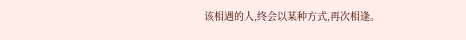该相遇的人,终会以某种方式,再次相逢。